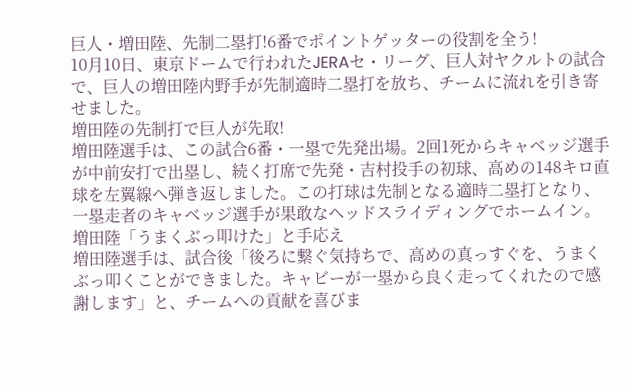巨人・増田陸、先制二塁打!6番でポイントゲッターの役割を全う!
10月10日、東京ドームで行われたJERAセ・リーグ、巨人対ヤクルトの試合で、巨人の増田陸内野手が先制適時二塁打を放ち、チームに流れを引き寄せました。
増田陸の先制打で巨人が先取!
増田陸選手は、この試合6番・一塁で先発出場。2回1死からキャベッジ選手が中前安打で出塁し、続く打席で先発・吉村投手の初球、高めの148キロ直球を左翼線へ弾き返しました。この打球は先制となる適時二塁打となり、一塁走者のキャベッジ選手が果敢なヘッドスライディングでホームイン。
増田陸「うまくぶっ叩けた」と手応え
増田陸選手は、試合後「後ろに繋ぐ気持ちで、高めの真っすぐを、うまくぶっ叩くことができました。キャビーが一塁から良く走ってくれたので感謝します」と、チームへの貢献を喜びま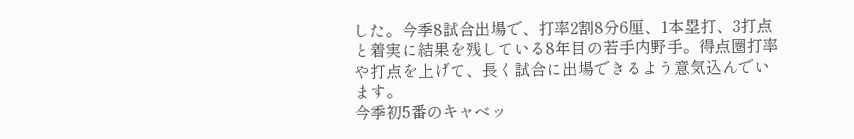した。今季8試合出場で、打率2割8分6厘、1本塁打、3打点と着実に結果を残している8年目の若手内野手。得点圏打率や打点を上げて、長く試合に出場できるよう意気込んでいます。
今季初5番のキャベッ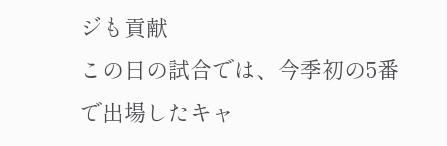ジも貢献
この日の試合では、今季初の5番で出場したキャ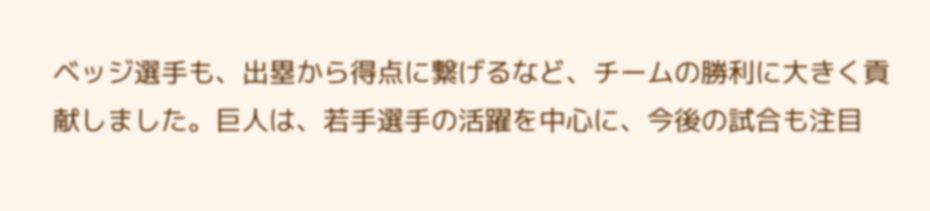ベッジ選手も、出塁から得点に繋げるなど、チームの勝利に大きく貢献しました。巨人は、若手選手の活躍を中心に、今後の試合も注目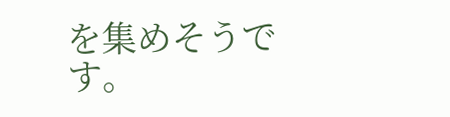を集めそうです。